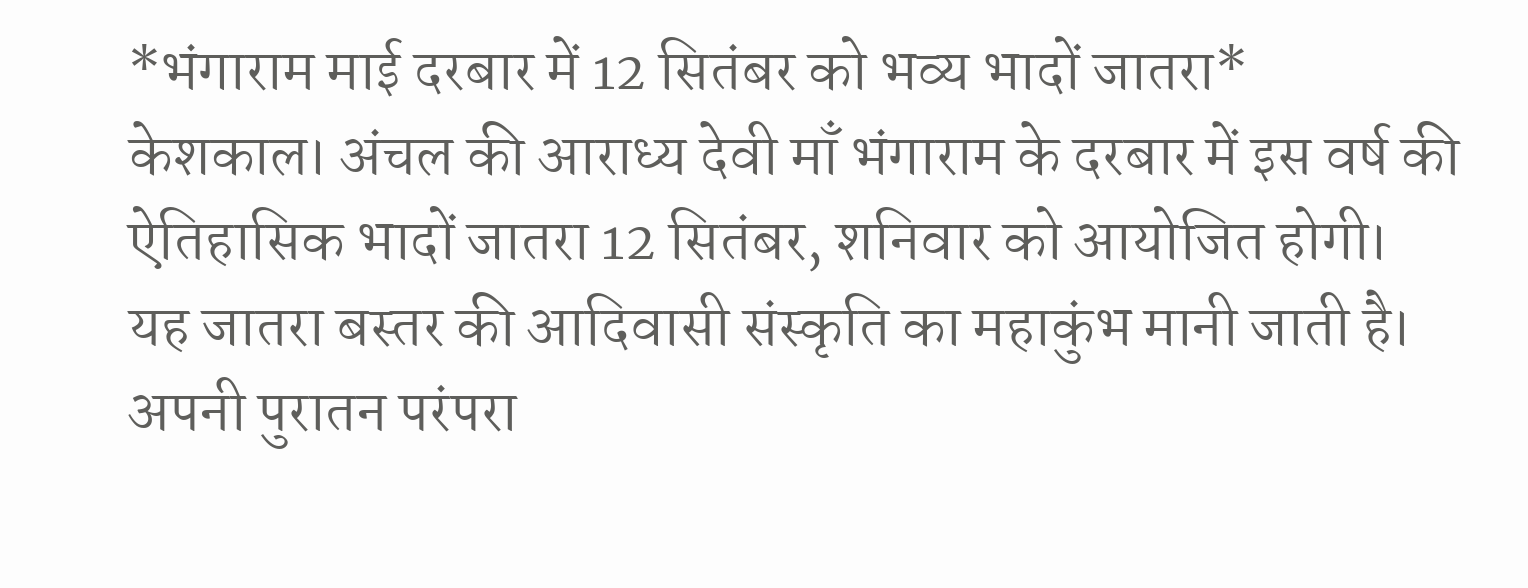*भंगाराम माई दरबार में 12 सितंबर को भव्य भादों जातरा*
केशकाल। अंचल की आराध्य देवी माँ भंगाराम के दरबार में इस वर्ष की ऐतिहासिक भादों जातरा 12 सितंबर, शनिवार को आयोजित होगी।
यह जातरा बस्तर की आदिवासी संस्कृति का महाकुंभ मानी जाती है। अपनी पुरातन परंपरा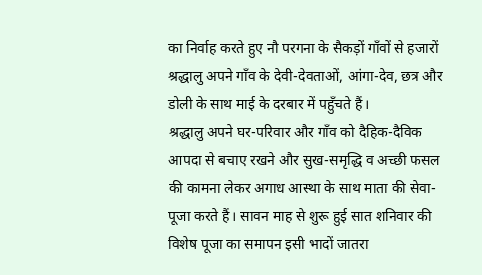का निर्वाह करते हुए नौ परगना के सैकड़ों गाँवों से हजारों श्रद्धालु अपने गाँव के देवी-देवताओं, आंगा-देव, छत्र और डोली के साथ माई के दरबार में पहुँचते हैं।
श्रद्धालु अपने घर-परिवार और गाँव को दैहिक-दैविक आपदा से बचाए रखने और सुख-समृद्धि व अच्छी फसल की कामना लेकर अगाध आस्था के साथ माता की सेवा-पूजा करते हैं। सावन माह से शुरू हुई सात शनिवार की विशेष पूजा का समापन इसी भादों जातरा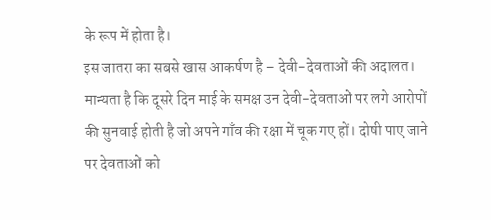के रूप में होता है।
इस जातरा का सबसे खास आकर्षण है – देवी-देवताओं की अदालत। मान्यता है कि दूसरे दिन माई के समक्ष उन देवी-देवताओं पर लगे आरोपों की सुनवाई होती है जो अपने गाँव की रक्षा में चूक गए हों। दोषी पाए जाने पर देवताओं को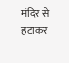मंदिर से हटाकर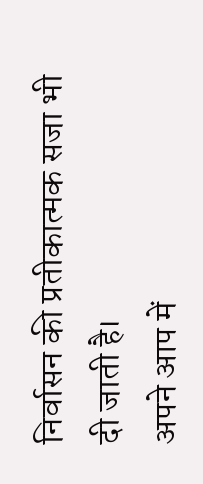निर्वासन की प्रतीकात्मक सजा भी दी जाती है।
अपने आप में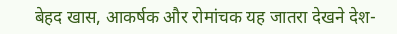बेहद खास, आकर्षक और रोमांचक यह जातरा देखने देश-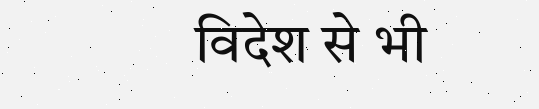विदेश से भी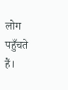लोग पहुँचते हैं।